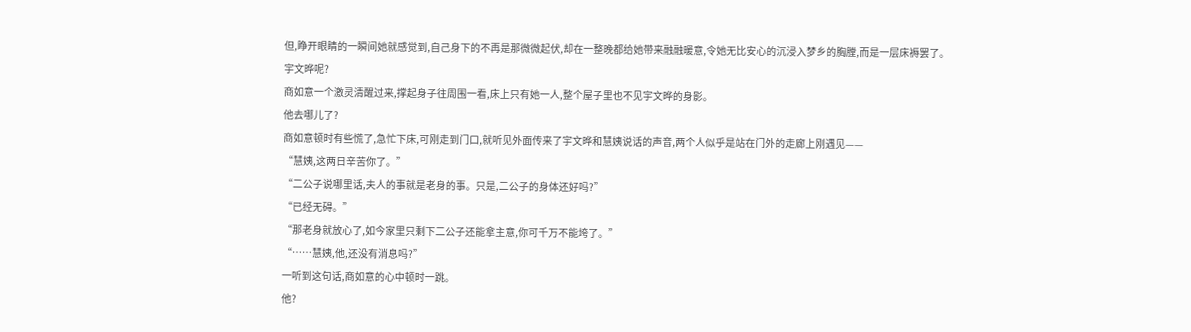但,睁开眼睛的一瞬间她就感觉到,自己身下的不再是那微微起伏,却在一整晚都给她带来融融暖意,令她无比安心的沉浸入梦乡的胸膛,而是一层床褥罢了。
宇文晔呢?
商如意一个激灵清醒过来,撑起身子往周围一看,床上只有她一人,整个屋子里也不见宇文晔的身影。
他去哪儿了?
商如意顿时有些慌了,急忙下床,可刚走到门口,就听见外面传来了宇文晔和慧姨说话的声音,两个人似乎是站在门外的走廊上刚遇见——
“慧姨,这两日辛苦你了。”
“二公子说哪里话,夫人的事就是老身的事。只是,二公子的身体还好吗?”
“已经无碍。”
“那老身就放心了,如今家里只剩下二公子还能拿主意,你可千万不能垮了。”
“……慧姨,他,还没有消息吗?”
一听到这句话,商如意的心中顿时一跳。
他?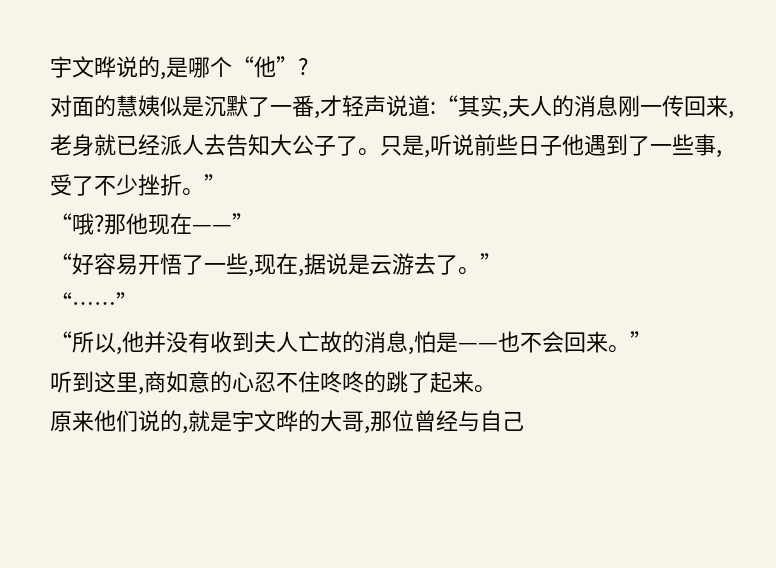宇文晔说的,是哪个“他”?
对面的慧姨似是沉默了一番,才轻声说道:“其实,夫人的消息刚一传回来,老身就已经派人去告知大公子了。只是,听说前些日子他遇到了一些事,受了不少挫折。”
“哦?那他现在——”
“好容易开悟了一些,现在,据说是云游去了。”
“……”
“所以,他并没有收到夫人亡故的消息,怕是——也不会回来。”
听到这里,商如意的心忍不住咚咚的跳了起来。
原来他们说的,就是宇文晔的大哥,那位曾经与自己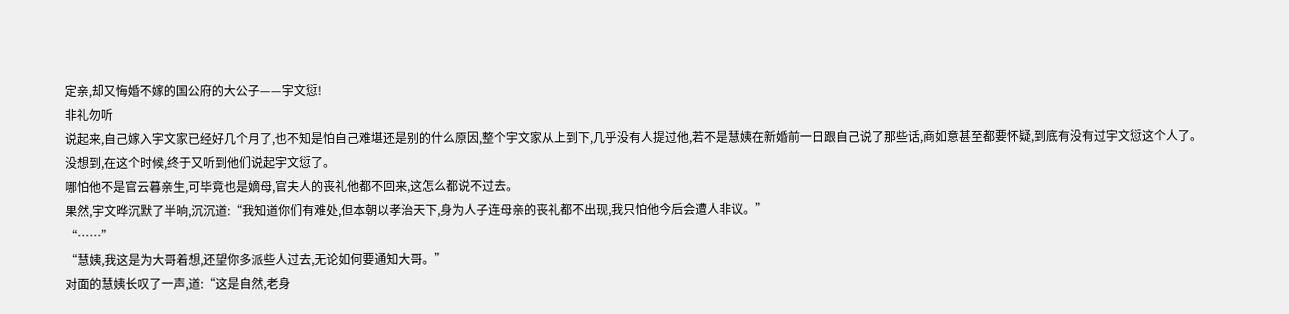定亲,却又悔婚不嫁的国公府的大公子——宇文愆!
非礼勿听
说起来,自己嫁入宇文家已经好几个月了,也不知是怕自己难堪还是别的什么原因,整个宇文家从上到下,几乎没有人提过他,若不是慧姨在新婚前一日跟自己说了那些话,商如意甚至都要怀疑,到底有没有过宇文愆这个人了。
没想到,在这个时候,终于又听到他们说起宇文愆了。
哪怕他不是官云暮亲生,可毕竟也是嫡母,官夫人的丧礼他都不回来,这怎么都说不过去。
果然,宇文晔沉默了半晌,沉沉道:“我知道你们有难处,但本朝以孝治天下,身为人子连母亲的丧礼都不出现,我只怕他今后会遭人非议。”
“……”
“慧姨,我这是为大哥着想,还望你多派些人过去,无论如何要通知大哥。”
对面的慧姨长叹了一声,道:“这是自然,老身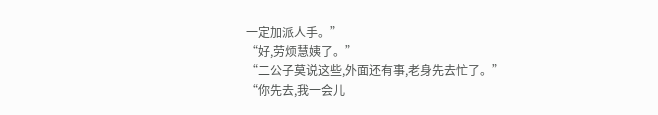一定加派人手。”
“好,劳烦慧姨了。”
“二公子莫说这些,外面还有事,老身先去忙了。”
“你先去,我一会儿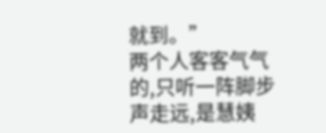就到。”
两个人客客气气的,只听一阵脚步声走远,是慧姨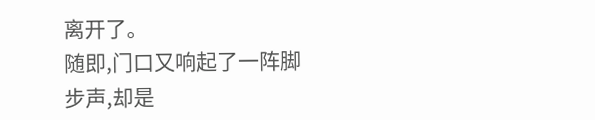离开了。
随即,门口又响起了一阵脚步声,却是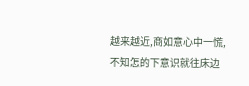越来越近,商如意心中一慌,不知怎的下意识就往床边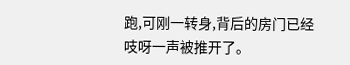跑,可刚一转身,背后的房门已经吱呀一声被推开了。